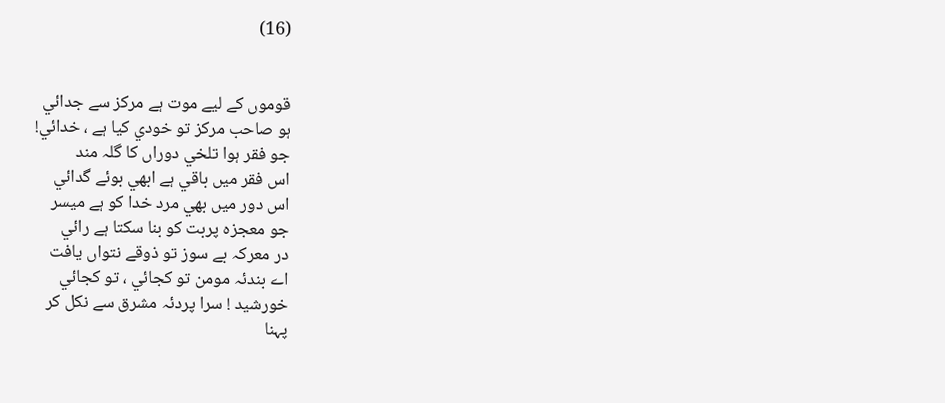(16)


قوموں کے ليے موت ہے مرکز سے جدائي
ہو صاحب مرکز تو خودي کيا ہے ، خدائي!
جو فقر ہوا تلخي دوراں کا گلہ مند
اس فقر ميں باقي ہے ابھي بوئے گدائي
اس دور ميں بھي مرد خدا کو ہے ميسر
جو معجزہ پربت کو بنا سکتا ہے رائي
در معرکہ بے سوز تو ذوقے نتواں يافت
اے بندئہ مومن تو کجائي ، تو کجائي
خورشيد ! سرا پردئہ مشرق سے نکل کر
پہنا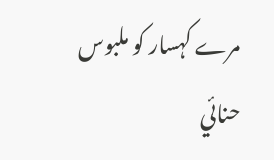مرے کہسار کو ملبوس حنائي